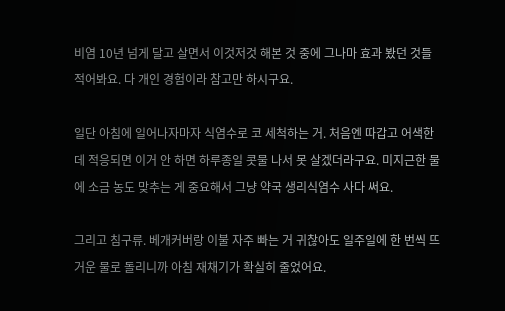비염 10년 넘게 달고 살면서 이것저것 해본 것 중에 그나마 효과 봤던 것들 적어봐요. 다 개인 경험이라 참고만 하시구요.

일단 아침에 일어나자마자 식염수로 코 세척하는 거. 처음엔 따갑고 어색한데 적응되면 이거 안 하면 하루종일 콧물 나서 못 살겠더라구요. 미지근한 물에 소금 농도 맞추는 게 중요해서 그냥 약국 생리식염수 사다 써요.

그리고 침구류. 베개커버랑 이불 자주 빠는 거 귀찮아도 일주일에 한 번씩 뜨거운 물로 돌리니까 아침 재채기가 확실히 줄었어요.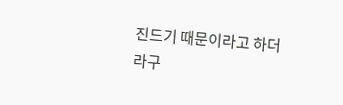진드기 때문이라고 하더라구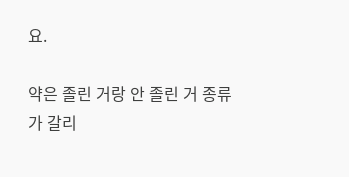요.

약은 졸린 거랑 안 졸린 거 종류가 갈리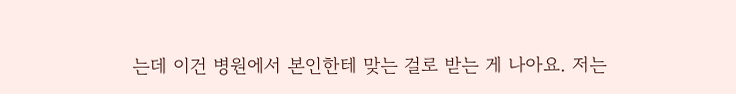는데 이건 병원에서 본인한테 맞는 걸로 받는 게 나아요. 저는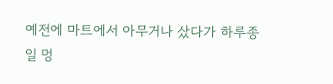예전에 마트에서 아무거나 샀다가 하루종일 멍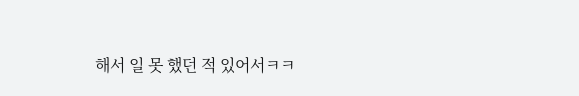해서 일 못 했던 적 있어서ㅋㅋ